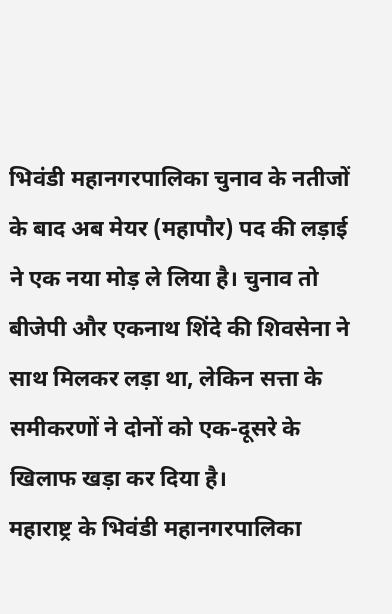भिवंडी महानगरपालिका चुनाव के नतीजों के बाद अब मेयर (महापौर) पद की लड़ाई ने एक नया मोड़ ले लिया है। चुनाव तो बीजेपी और एकनाथ शिंदे की शिवसेना ने साथ मिलकर लड़ा था, लेकिन सत्ता के समीकरणों ने दोनों को एक-दूसरे के खिलाफ खड़ा कर दिया है।
महाराष्ट्र के भिवंडी महानगरपालिका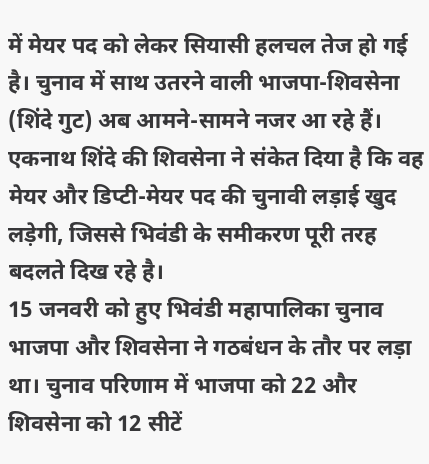में मेयर पद को लेकर सियासी हलचल तेज हो गई है। चुनाव में साथ उतरने वाली भाजपा-शिवसेना (शिंदे गुट) अब आमने-सामने नजर आ रहे हैं। एकनाथ शिंदे की शिवसेना ने संकेत दिया है कि वह मेयर और डिप्टी-मेयर पद की चुनावी लड़ाई खुद लड़ेगी, जिससे भिवंडी के समीकरण पूरी तरह बदलते दिख रहे है।
15 जनवरी को हुए भिवंडी महापालिका चुनाव भाजपा और शिवसेना ने गठबंधन के तौर पर लड़ा था। चुनाव परिणाम में भाजपा को 22 और शिवसेना को 12 सीटें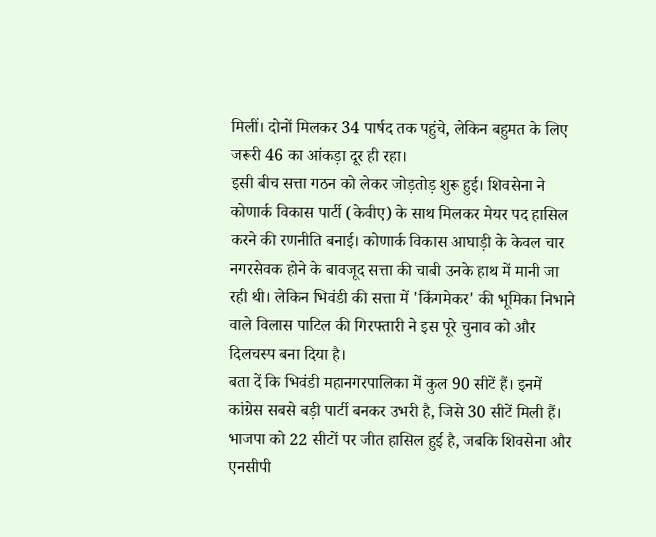मिलीं। दोनों मिलकर 34 पार्षद तक पहुंचे, लेकिन बहुमत के लिए जरूरी 46 का आंकड़ा दूर ही रहा।
इसी बीच सत्ता गठन को लेकर जोड़तोड़ शुरू हुई। शिवसेना ने कोणार्क विकास पार्टी (केवीए) के साथ मिलकर मेयर पद हासिल करने की रणनीति बनाई। कोणार्क विकास आघाड़ी के केवल चार नगरसेवक होने के बावजूद सत्ता की चाबी उनके हाथ में मानी जा रही थी। लेकिन भिवंडी की सत्ता में 'किंगमेकर' की भूमिका निभाने वाले विलास पाटिल की गिरफ्तारी ने इस पूरे चुनाव को और दिलचस्प बना दिया है।
बता दें कि भिवंडी महानगरपालिका में कुल 90 सीटें हैं। इनमें कांग्रेस सबसे बड़ी पार्टी बनकर उभरी है, जिसे 30 सीटें मिली हैं। भाजपा को 22 सीटों पर जीत हासिल हुई है, जबकि शिवसेना और एनसीपी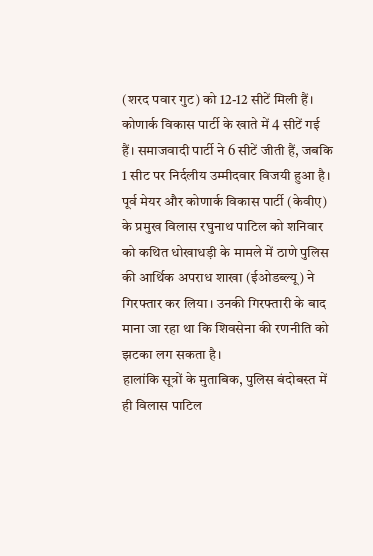(शरद पवार गुट) को 12-12 सीटें मिली हैं। कोणार्क विकास पार्टी के खाते में 4 सीटें गई हैं। समाजवादी पार्टी ने 6 सीटें जीती हैं, जबकि 1 सीट पर निर्दलीय उम्मीदवार विजयी हुआ है।
पूर्व मेयर और कोणार्क विकास पार्टी (केवीए) के प्रमुख विलास रघुनाथ पाटिल को शनिवार को कथित धोखाधड़ी के मामले में ठाणे पुलिस की आर्थिक अपराध शाखा (ईओडब्ल्यू) ने गिरफ्तार कर लिया। उनकी गिरफ्तारी के बाद माना जा रहा था कि शिवसेना की रणनीति को झटका लग सकता है।
हालांकि सूत्रों के मुताबिक, पुलिस बंदोबस्त में ही विलास पाटिल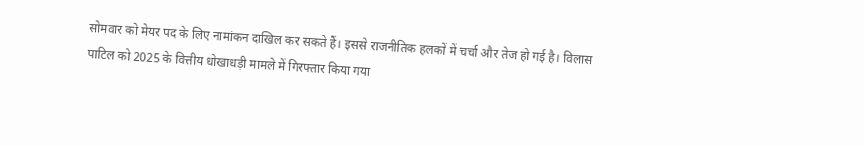सोमवार को मेयर पद के लिए नामांकन दाखिल कर सकते हैं। इससे राजनीतिक हलकों में चर्चा और तेज हो गई है। विलास पाटिल को 2025 के वित्तीय धोखाधड़ी मामले में गिरफ्तार किया गया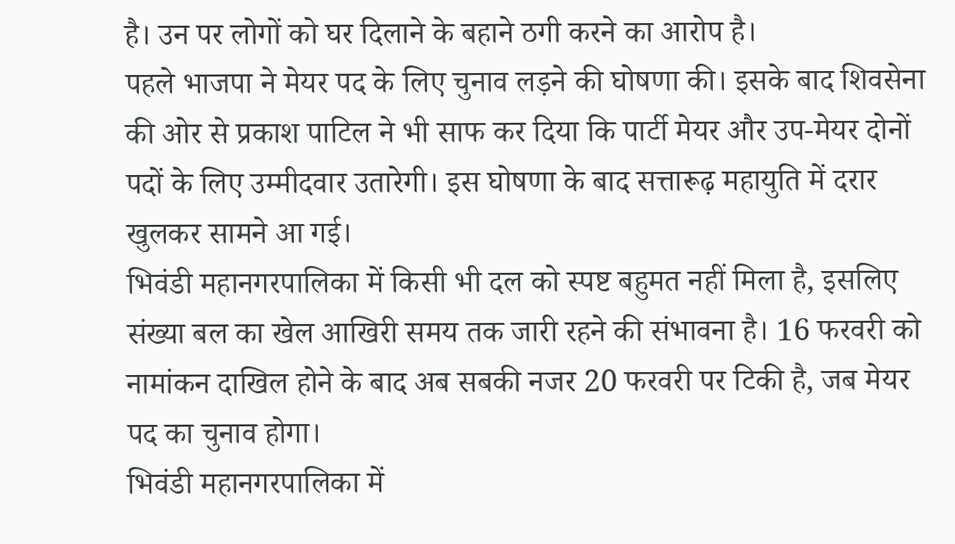है। उन पर लोगों को घर दिलाने के बहाने ठगी करने का आरोप है।
पहले भाजपा ने मेयर पद के लिए चुनाव लड़ने की घोषणा की। इसके बाद शिवसेना की ओर से प्रकाश पाटिल ने भी साफ कर दिया कि पार्टी मेयर और उप-मेयर दोनों पदों के लिए उम्मीदवार उतारेगी। इस घोषणा के बाद सत्तारूढ़ महायुति में दरार खुलकर सामने आ गई।
भिवंडी महानगरपालिका में किसी भी दल को स्पष्ट बहुमत नहीं मिला है, इसलिए संख्या बल का खेल आखिरी समय तक जारी रहने की संभावना है। 16 फरवरी को नामांकन दाखिल होने के बाद अब सबकी नजर 20 फरवरी पर टिकी है, जब मेयर पद का चुनाव होगा।
भिवंडी महानगरपालिका में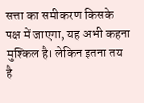सत्ता का समीकरण किसके पक्ष में जाएगा, यह अभी कहना मुश्किल है। लेकिन इतना तय है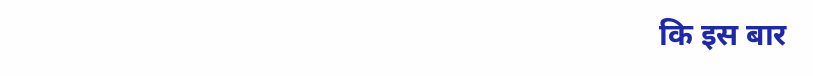कि इस बार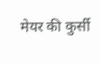मेयर की कुर्सी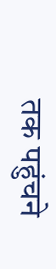तक पहुंचने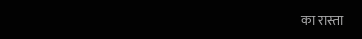का रास्ता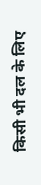किसी भी दल के लिए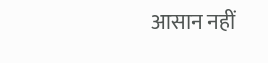आसान नहीं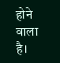होने वाला है।